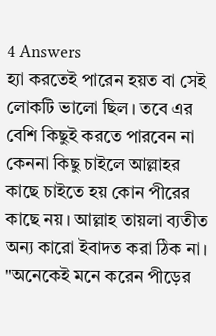4 Answers
হ্যা করতেই পারেন হয়ত বা সেই লোকটি ভালো ছিল। তবে এর বেশি কিছুই করতে পারবেন না কেননা কিছু চাইলে আল্লাহর কাছে চাইতে হয় কোন পীরের কাছে নয়। আল্লাহ তায়লা ব্যতীত অন্য কারো ইবাদত করা ঠিক না। "অনেকেই মনে করেন পীড়ের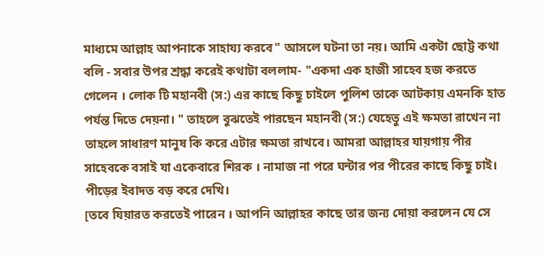মাধ্যমে আল্লাহ আপনাকে সাহায্য করবে" আসলে ঘটনা তা নয়। আমি একটা ছোট্ট কথা বলি - সবার উপর শ্রদ্ধা করেই কথাটা বললাম- "একদা এক হাজী সাহেব হজ করতে গেলেন । লোক টি মহানবী (স:) এর কাছে কিছু চাইলে পুলিশ তাকে আটকায় এমনকি হাত পর্যন্ত দিতে দেয়না। " তাহলে বুঝতেই পারছেন মহানবী (স:) যেহেতু এই ক্ষমতা রাখেন না তাহলে সাধারণ মানুষ কি করে এটার ক্ষমতা রাখবে। আমরা আল্লাহর যায়গায় পীর সাহেবকে বসাই যা একেবারে শিরক । নামাজ না পরে ঘন্টার পর পীরের কাছে কিছু চাই। পীড়ের ইবাদত বড় করে দেখি।
[তবে যিয়ারত করতেই পারেন । আপনি আল্লাহর কাছে তার জন্য দোয়া করলেন যে সে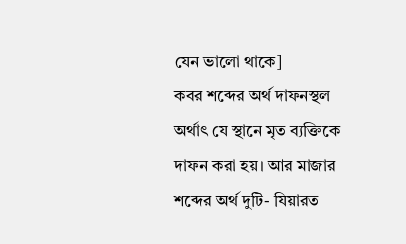যেন ভালো থাকে]
কবর শব্দের অর্থ দাফনস্থল অর্থাৎ যে স্থানে মৃত ব্যক্তিকে দাফন করা হয়। আর মাজার শব্দের অর্থ দুটি- যিয়ারত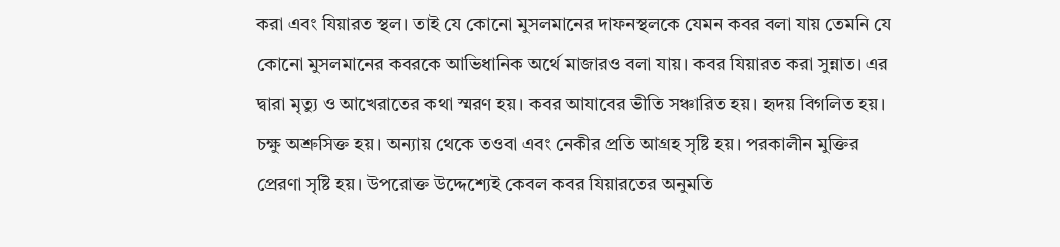করা এবং যিয়ারত স্থল। তাই যে কোনো মুসলমানের দাফনস্থলকে যেমন কবর বলা যায় তেমনি যে কোনো মুসলমানের কবরকে আভিধানিক অর্থে মাজারও বলা যায়। কবর যিয়ারত করা সুন্নাত। এর দ্বারা মৃত্যু ও আখেরাতের কথা স্মরণ হয়। কবর আযাবের ভীতি সঞ্চারিত হয়। হৃদয় বিগলিত হয়। চক্ষু অশ্রুসিক্ত হয়। অন্যায় থেকে তওবা এবং নেকীর প্রতি আগ্রহ সৃষ্টি হয়। পরকালীন মুক্তির প্রেরণা সৃষ্টি হয়। উপরোক্ত উদ্দেশ্যেই কেবল কবর যিয়ারতের অনুমতি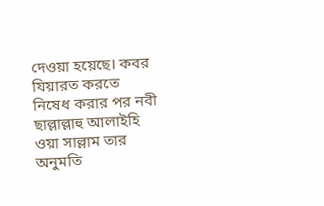দেওয়া হয়েছে। কবর যিয়ারত করতে নিষেধ করার পর নবী ছাল্লাল্লাহু আলাইহি ওয়া সাল্লাম তার অনুমতি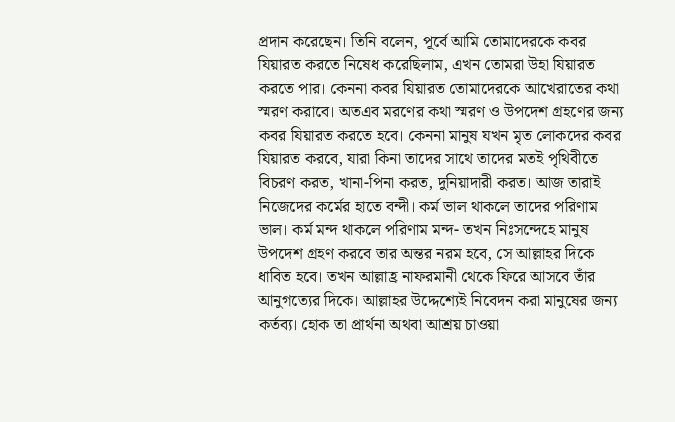প্রদান করেছেন। তিনি বলেন, পূর্বে আমি তোমাদেরকে কবর যিয়ারত করতে নিষেধ করেছিলাম, এখন তোমরা উহা যিয়ারত করতে পার। কেননা কবর যিয়ারত তোমাদেরকে আখেরাতের কথা স্মরণ করাবে। অতএব মরণের কথা স্মরণ ও উপদেশ গ্রহণের জন্য কবর যিয়ারত করতে হবে। কেননা মানুষ যখন মৃত লোকদের কবর যিয়ারত করবে, যারা কিনা তাদের সাথে তাদের মতই পৃথিবীতে বিচরণ করত, খানা-পিনা করত, দুনিয়াদারী করত। আজ তারাই নিজেদের কর্মের হাতে বন্দী। কর্ম ভাল থাকলে তাদের পরিণাম ভাল। কর্ম মন্দ থাকলে পরিণাম মন্দ- তখন নিঃসন্দেহে মানুষ উপদেশ গ্রহণ করবে তার অন্তর নরম হবে, সে আল্লাহর দিকে ধাবিত হবে। তখন আল্লাহ্র নাফরমানী থেকে ফিরে আসবে তাঁর আনুগত্যের দিকে। আল্লাহর উদ্দেশ্যেই নিবেদন করা মানুষের জন্য কর্তব্য। হোক তা প্রার্থনা অথবা আশ্রয় চাওয়া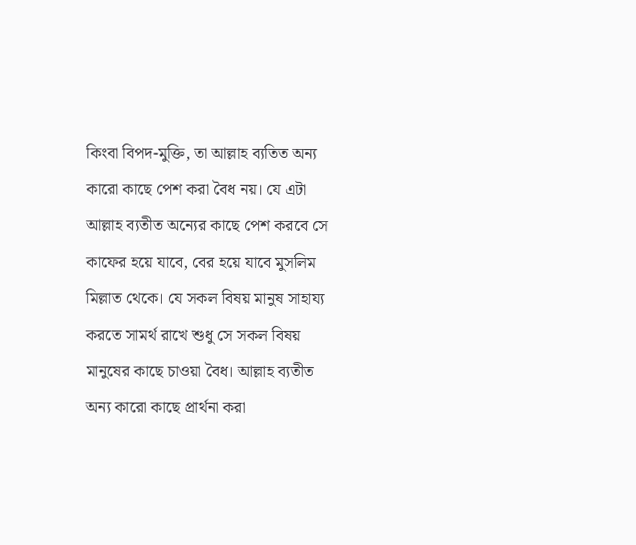কিংবা বিপদ-মুক্তি, তা আল্লাহ ব্যতিত অন্য কারো কাছে পেশ করা বৈধ নয়। যে এটা আল্লাহ ব্যতীত অন্যের কাছে পেশ করবে সে কাফের হয়ে যাবে, বের হয়ে যাবে মুসলিম মিল্লাত থেকে। যে সকল বিষয় মানুষ সাহায্য করতে সামর্থ রাখে শুধু সে সকল বিষয় মানুষের কাছে চাওয়া বৈধ। আল্লাহ ব্যতীত অন্য কারো কাছে প্রার্থনা করা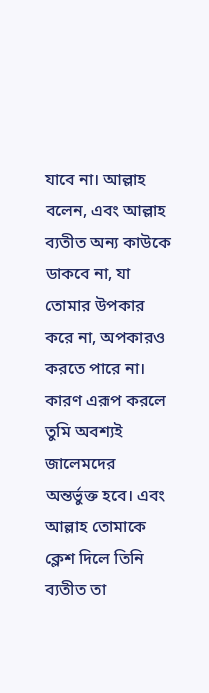যাবে না। আল্লাহ বলেন, এবং আল্লাহ ব্যতীত অন্য কাউকে ডাকবে না, যা তোমার উপকার করে না, অপকারও করতে পারে না। কারণ এরূপ করলে তুমি অবশ্যই জালেমদের অন্তর্ভুক্ত হবে। এবং আল্লাহ তোমাকে ক্লেশ দিলে তিনি ব্যতীত তা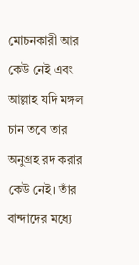মোচনকারী আর কেউ নেই এবং আল্লাহ যদি মঙ্গল চান তবে তার অনুগ্রহ রদ করার কেউ নেই। তাঁর বান্দাদের মধ্যে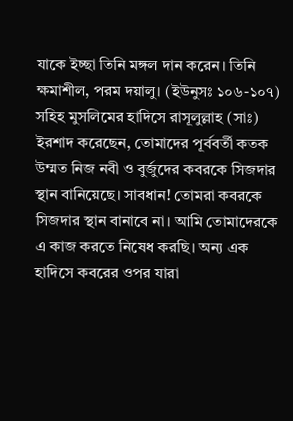যাকে ইচ্ছা তিনি মঙ্গল দান করেন। তিনি ক্ষমাশীল, পরম দয়ালু। (ইউনুসঃ ১০৬-১০৭) সহিহ মুসলিমের হাদিসে রাসূলুল্লাহ (সাঃ) ইরশাদ করেছেন, তোমাদের পূর্ববর্তী কতক উম্মত নিজ নবী ও বুর্জুদের কবরকে সিজদার স্থান বানিয়েছে। সাবধান! তোমরা কবরকে সিজদার স্থান বানাবে না। আমি তোমাদেরকে এ কাজ করতে নিষেধ করছি। অন্য এক হাদিসে কবরের ওপর যারা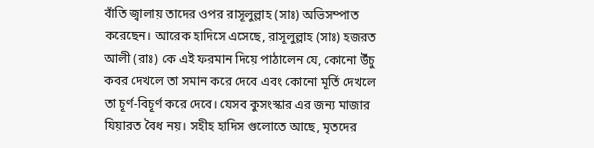বাঁতি জ্বালায় তাদের ওপর রাসূলুল্লাহ (সাঃ) অভিসম্পাত করেছেন। আরেক হাদিসে এসেছে, রাসূলুল্লাহ (সাঃ) হজরত আলী (রাঃ) কে এই ফরমান দিয়ে পাঠালেন যে, কোনো উঁচু কবর দেখলে তা সমান করে দেবে এবং কোনো মূর্তি দেখলে তা চূর্ণ-বিচূর্ণ করে দেবে। যেসব কুসংস্কার এর জন্য মাজার যিয়ারত বৈধ নয়। সহীহ হাদিস গুলোতে আছে, মৃতদের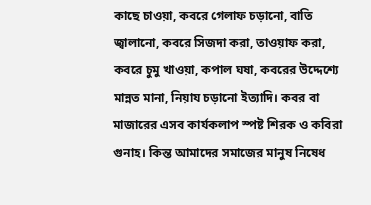কাছে চাওয়া, কবরে গেলাফ চড়ানো, বাতি জ্বালানো, কবরে সিজদা করা, তাওয়াফ করা, কবরে চুমু খাওয়া, কপাল ঘষা, কবরের উদ্দেশ্যে মান্নত মানা, নিয়ায চড়ানো ইত্যাদি। কবর বা মাজারের এসব কার্যকলাপ স্পষ্ট শিরক ও কবিরা গুনাহ। কিন্ত আমাদের সমাজের মানুষ নিষেধ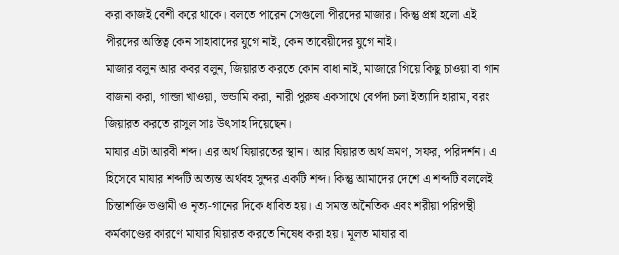করা কাজই বেশী করে থাকে। বলতে পারেন সেগুলো পীরদের মাজার। কিন্তু প্রশ্ন হলো এই পীরদের অস্তিত্ব কেন সাহাবাদের যুগে নাই, কেন তাবেয়ীদের যুগে নাই।
মাজার বলুন আর কবর বলুন, জিয়ারত করতে কোন বাধা নাই, মাজারে গিয়ে কিছু চাওয়া বা গান বাজনা করা, গান্জা খাওয়া, ভন্ডামি করা, নারী পুরুষ একসাথে বের্পদা চলা ইত্যাদি হারাম, বরং জিয়ারত করতে রাসুল সাঃ উৎসাহ দিয়েছেন।
মাযার এটা আরবী শব্দ। এর অর্থ যিয়ারতের স্থান। আর যিয়ারত অর্থ ভ্রমণ, সফর, পরিদর্শন। এ হিসেবে মাযার শব্দটি অত্যন্ত অর্থবহ সুন্দর একটি শব্দ। কিন্তু আমাদের দেশে এ শব্দটি বললেই চিন্তাশক্তি ভণ্ডামী ও নৃত্য-গানের দিকে ধাবিত হয়। এ সমস্ত অনৈতিক এবং শরীয়া পরিপন্থী কর্মকাণ্ডের কারণে মাযার যিয়ারত করতে নিষেধ করা হয়। মূলত মাযার বা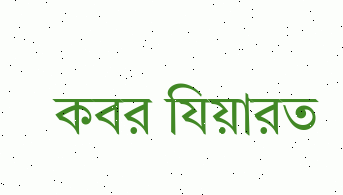কবর যিয়ারত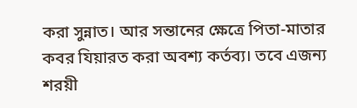করা সুন্নাত। আর সন্তানের ক্ষেত্রে পিতা-মাতার কবর যিয়ারত করা অবশ্য কর্তব্য। তবে এজন্য শরয়ী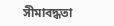সীমাবদ্ধতা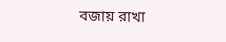বজায় রাখা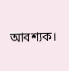আবশ্যক।